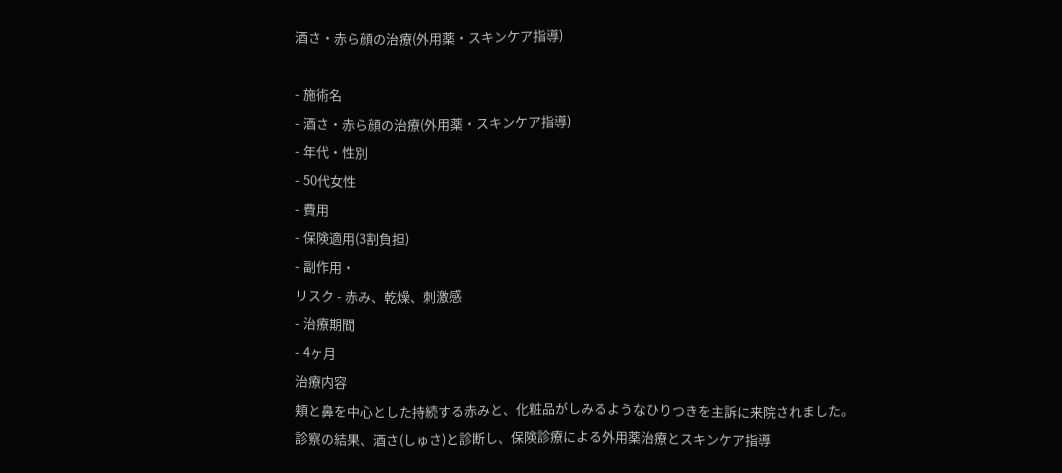酒さ・赤ら顔の治療(外用薬・スキンケア指導)

- 施術名
- 酒さ・赤ら顔の治療(外用薬・スキンケア指導)
- 年代・性別
- 50代女性
- 費用
- 保険適用(3割負担)
- 副作用・
リスク - 赤み、乾燥、刺激感
- 治療期間
- 4ヶ月
治療内容
頬と鼻を中心とした持続する赤みと、化粧品がしみるようなひりつきを主訴に来院されました。
診察の結果、酒さ(しゅさ)と診断し、保険診療による外用薬治療とスキンケア指導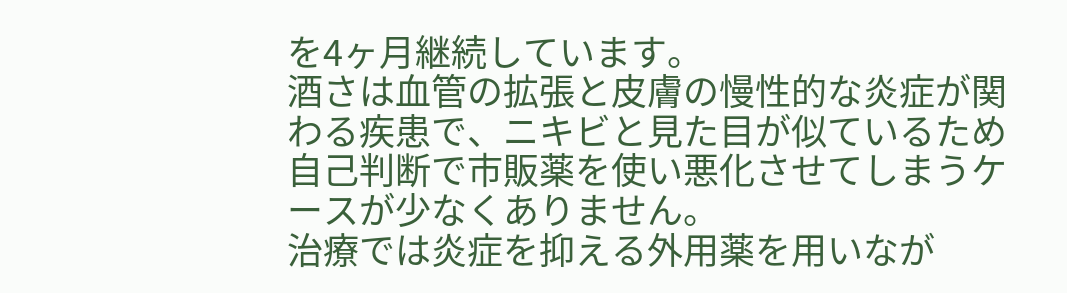を4ヶ月継続しています。
酒さは血管の拡張と皮膚の慢性的な炎症が関わる疾患で、ニキビと見た目が似ているため自己判断で市販薬を使い悪化させてしまうケースが少なくありません。
治療では炎症を抑える外用薬を用いなが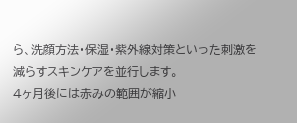ら、洗顔方法・保湿・紫外線対策といった刺激を減らすスキンケアを並行します。
4ヶ月後には赤みの範囲が縮小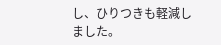し、ひりつきも軽減しました。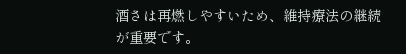酒さは再燃しやすいため、維持療法の継続が重要です。